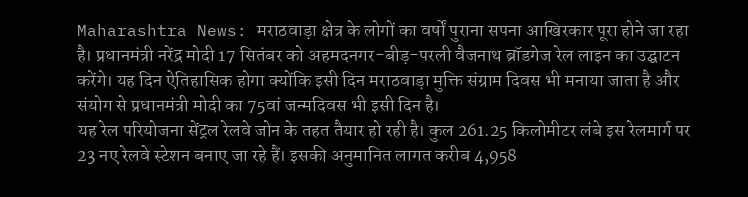Maharashtra News: मराठवाड़ा क्षेत्र के लोगों का वर्षों पुराना सपना आखिरकार पूरा होने जा रहा है। प्रधानमंत्री नरेंद्र मोदी 17 सितंबर को अहमदनगर-बीड़-परली वैजनाथ ब्रॉडगेज रेल लाइन का उद्घाटन करेंगे। यह दिन ऐतिहासिक होगा क्योंकि इसी दिन मराठवाड़ा मुक्ति संग्राम दिवस भी मनाया जाता है और संयोग से प्रधानमंत्री मोदी का 75वां जन्मदिवस भी इसी दिन है।
यह रेल परियोजना सेंट्रल रेलवे जोन के तहत तैयार हो रही है। कुल 261.25 किलोमीटर लंबे इस रेलमार्ग पर 23 नए रेलवे स्टेशन बनाए जा रहे हैं। इसकी अनुमानित लागत करीब 4,958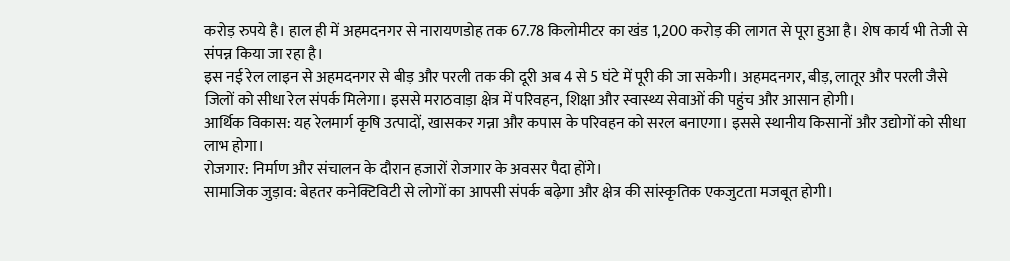करोड़ रुपये है। हाल ही में अहमदनगर से नारायणडोह तक 67.78 किलोमीटर का खंड 1,200 करोड़ की लागत से पूरा हुआ है। शेष कार्य भी तेजी से संपन्न किया जा रहा है।
इस नई रेल लाइन से अहमदनगर से बीड़ और परली तक की दूरी अब 4 से 5 घंटे में पूरी की जा सकेगी। अहमदनगर, बीड़, लातूर और परली जैसे जिलों को सीधा रेल संपर्क मिलेगा। इससे मराठवाड़ा क्षेत्र में परिवहन, शिक्षा और स्वास्थ्य सेवाओं की पहुंच और आसान होगी।
आर्थिक विकास: यह रेलमार्ग कृषि उत्पादों, खासकर गन्ना और कपास के परिवहन को सरल बनाएगा। इससे स्थानीय किसानों और उद्योगों को सीधा लाभ होगा।
रोजगार: निर्माण और संचालन के दौरान हजारों रोजगार के अवसर पैदा होंगे।
सामाजिक जुड़ाव: बेहतर कनेक्टिविटी से लोगों का आपसी संपर्क बढ़ेगा और क्षेत्र की सांस्कृतिक एकजुटता मजबूत होगी।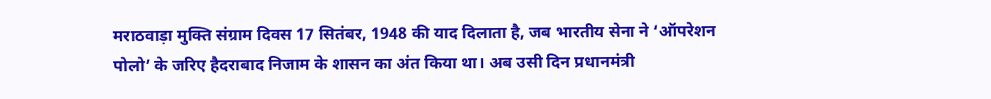मराठवाड़ा मुक्ति संग्राम दिवस 17 सितंबर, 1948 की याद दिलाता है, जब भारतीय सेना ने ‘ऑपरेशन पोलो’ के जरिए हैदराबाद निजाम के शासन का अंत किया था। अब उसी दिन प्रधानमंत्री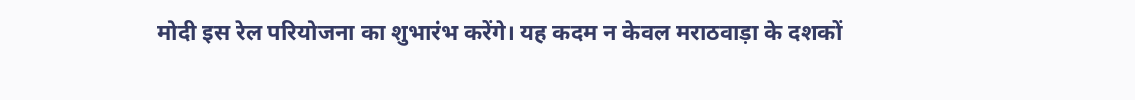मोदी इस रेल परियोजना का शुभारंभ करेंगे। यह कदम न केवल मराठवाड़ा के दशकों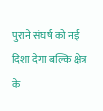पुराने संघर्ष को नई दिशा देगा बल्कि क्षेत्र के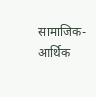सामाजिक-आर्थिक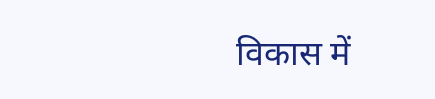विकास में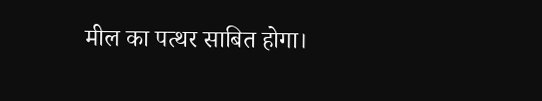मील का पत्थर साबित होगा।